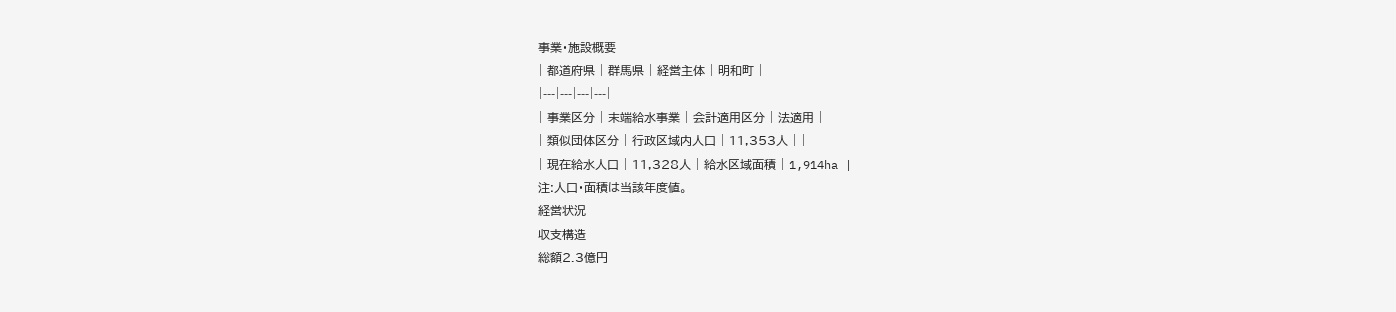事業・施設概要
| 都道府県 | 群馬県 | 経営主体 | 明和町 |
|---|---|---|---|
| 事業区分 | 末端給水事業 | 会計適用区分 | 法適用 |
| 類似団体区分 | 行政区域内人口 | 11,353人 | |
| 現在給水人口 | 11,328人 | 給水区域面積 | 1,914ha |
注:人口・面積は当該年度値。
経営状況
収支構造
総額2.3億円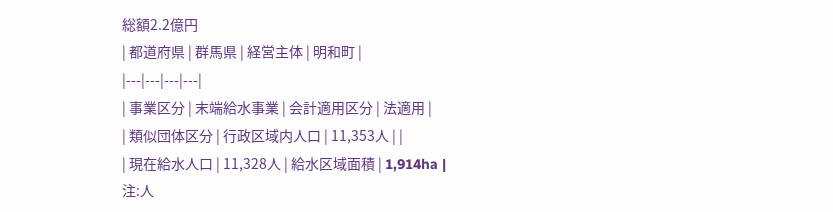総額2.2億円
| 都道府県 | 群馬県 | 経営主体 | 明和町 |
|---|---|---|---|
| 事業区分 | 末端給水事業 | 会計適用区分 | 法適用 |
| 類似団体区分 | 行政区域内人口 | 11,353人 | |
| 現在給水人口 | 11,328人 | 給水区域面積 | 1,914ha |
注:人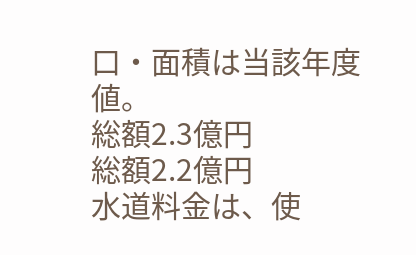口・面積は当該年度値。
総額2.3億円
総額2.2億円
水道料金は、使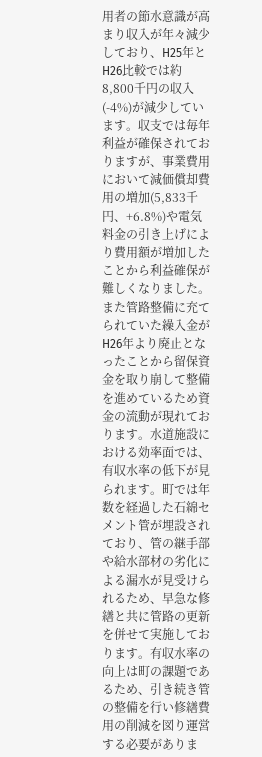用者の節水意識が高まり収入が年々減少しており、H25年とH26比較では約8,800千円の収入(-4%)が減少しています。収支では毎年利益が確保されておりますが、事業費用において減価償却費用の増加(5,833千円、+6.8%)や電気料金の引き上げにより費用額が増加したことから利益確保が難しくなりました。また管路整備に充てられていた繰入金がH26年より廃止となったことから留保資金を取り崩して整備を進めているため資金の流動が現れております。水道施設における効率面では、有収水率の低下が見られます。町では年数を経過した石綿セメント管が埋設されており、管の継手部や給水部材の劣化による漏水が見受けられるため、早急な修繕と共に管路の更新を併せて実施しております。有収水率の向上は町の課題であるため、引き続き管の整備を行い修繕費用の削減を図り運営する必要がありま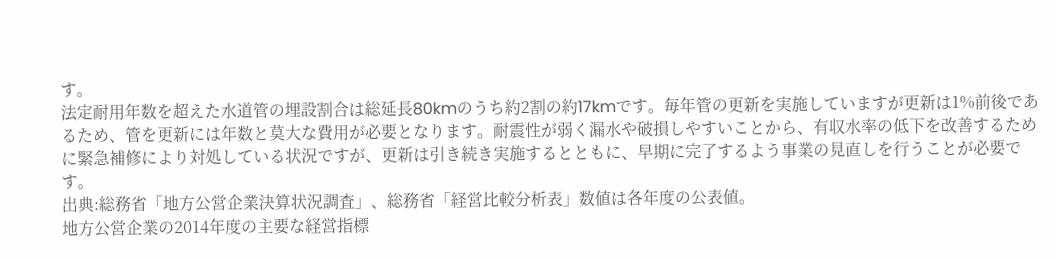す。
法定耐用年数を超えた水道管の埋設割合は総延長80kmのうち約2割の約17kmです。毎年管の更新を実施していますが更新は1%前後であるため、管を更新には年数と莫大な費用が必要となります。耐震性が弱く漏水や破損しやすいことから、有収水率の低下を改善するために緊急補修により対処している状況ですが、更新は引き続き実施するとともに、早期に完了するよう事業の見直しを行うことが必要です。
出典:総務省「地方公営企業決算状況調査」、総務省「経営比較分析表」数値は各年度の公表値。
地方公営企業の2014年度の主要な経営指標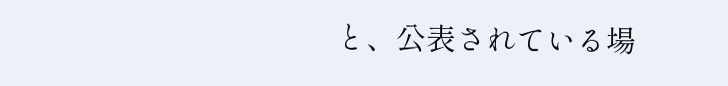と、公表されている場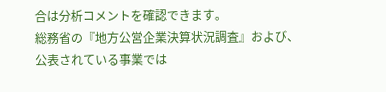合は分析コメントを確認できます。
総務省の『地方公営企業決算状況調査』および、公表されている事業では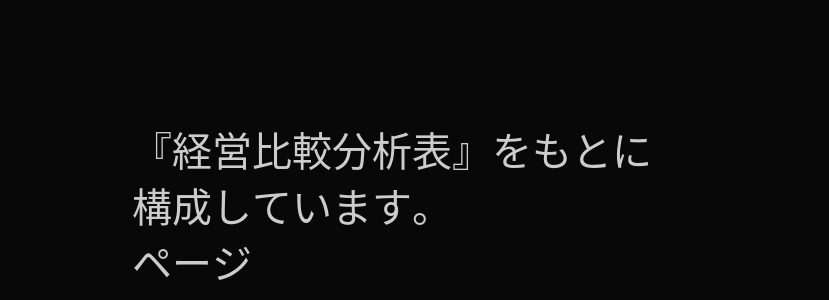『経営比較分析表』をもとに構成しています。
ページ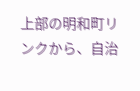上部の明和町リンクから、自治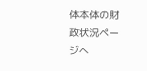体本体の財政状況ページへ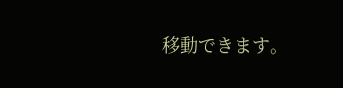移動できます。